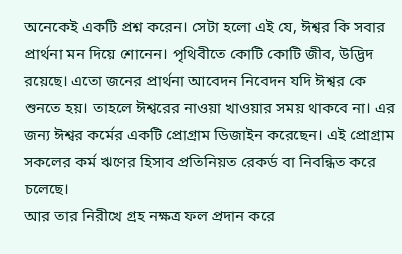অনেকেই একটি প্রশ্ন করেন। সেটা হলো এই যে, ঈশ্বর কি সবার প্রার্থনা মন দিয়ে শোনেন। পৃথিবীতে কোটি কোটি জীব, উদ্ভিদ রয়েছে। এতো জনের প্রার্থনা আবেদন নিবেদন যদি ঈশ্বর কে শুনতে হয়। তাহলে ঈশ্বরের নাওয়া খাওয়ার সময় থাকবে না। এর জন্য ঈশ্বর কর্মের একটি প্রোগ্রাম ডিজাইন করেছেন। এই প্রোগ্রাম সকলের কর্ম ঋণের হিসাব প্রতিনিয়ত রেকর্ড বা নিবন্ধিত করে চলেছে।
আর তার নিরীখে গ্ৰহ নক্ষত্র ফল প্রদান করে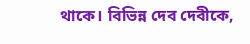থাকে। বিভিন্ন দেব দেবীকে,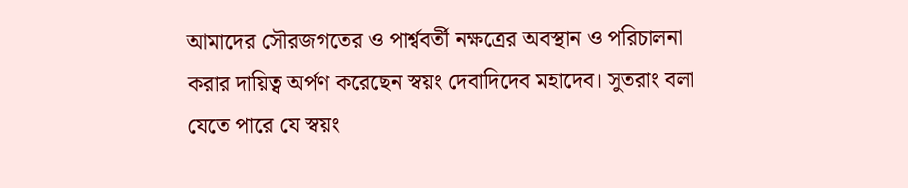আমাদের সৌরজগতের ও পার্শ্ববর্তী নক্ষত্রের অবস্থান ও পরিচালনা করার দায়িত্ব অর্পণ করেছেন স্বয়ং দেবাদিদেব মহাদেব। সুতরাং বলা যেতে পারে যে স্বয়ং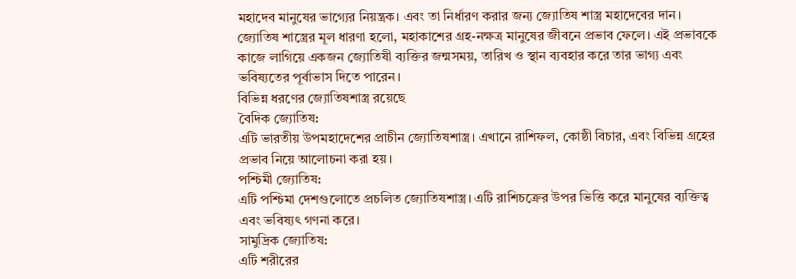মহাদেব মানুষের ভাগ্যের নিয়ন্ত্রক। এবং তা নির্ধারণ করার জন্য জ্যোতিষ শাস্ত্র মহাদেবের দান।
জ্যোতিষ শাস্ত্রের মূল ধারণা হলো, মহাকাশের গ্রহ-নক্ষত্র মানুষের জীবনে প্রভাব ফেলে। এই প্রভাবকে কাজে লাগিয়ে একজন জ্যোতিষী ব্যক্তির জন্মসময়, তারিখ ও স্থান ব্যবহার করে তার ভাগ্য এবং ভবিষ্যতের পূর্বাভাস দিতে পারেন।
বিভিন্ন ধরণের জ্যোতিষশাস্ত্র রয়েছে
বৈদিক জ্যোতিষ:
এটি ভারতীয় উপমহাদেশের প্রাচীন জ্যোতিষশাস্ত্র। এখানে রাশিফল, কোষ্ঠী বিচার, এবং বিভিন্ন গ্রহের প্রভাব নিয়ে আলোচনা করা হয়।
পশ্চিমী জ্যোতিষ:
এটি পশ্চিমা দেশগুলোতে প্রচলিত জ্যোতিষশাস্ত্র। এটি রাশিচক্রের উপর ভিত্তি করে মানুষের ব্যক্তিত্ব এবং ভবিষ্যৎ গণনা করে।
সামুদ্রিক জ্যোতিষ:
এটি শরীরের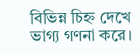বিভিন্ন চিহ্ন দেখে ভাগ্য গণনা করে।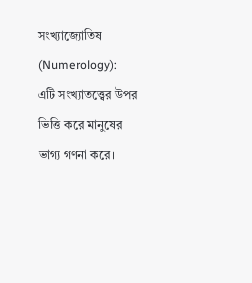সংখ্যাজ্যোতিষ (Numerology):
এটি সংখ্যাতত্ত্বের উপর ভিত্তি করে মানুষের ভাগ্য গণনা করে।